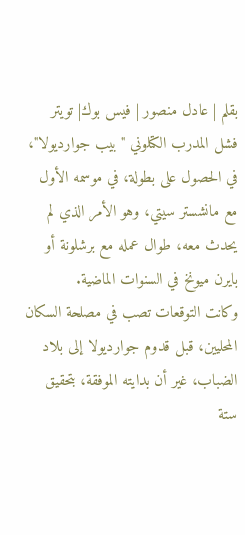بقلم | عادل منصور | فيس بوك| تويتر
فشل المدرب الكتلوني "بيب جوارديولا"، في الحصول على بطولة، في موسمه الأول مع مانشستر سيتي، وهو الأمر الذي لم يحدث معه، طوال عمله مع برشلونة أو بايرن ميونخ في السنوات الماضية.
وكانت التوقعات تصب في مصلحة السكان المحليين، قبل قدوم جوارديولا إلى بلاد الضباب، غير أن بدايته الموفقة، بتحقيق ستة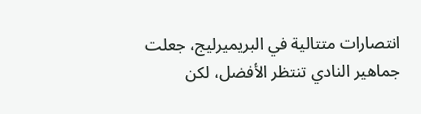انتصارات متتالية في البريميرليج، جعلت جماهير النادي تنتظر الأفضل، لكن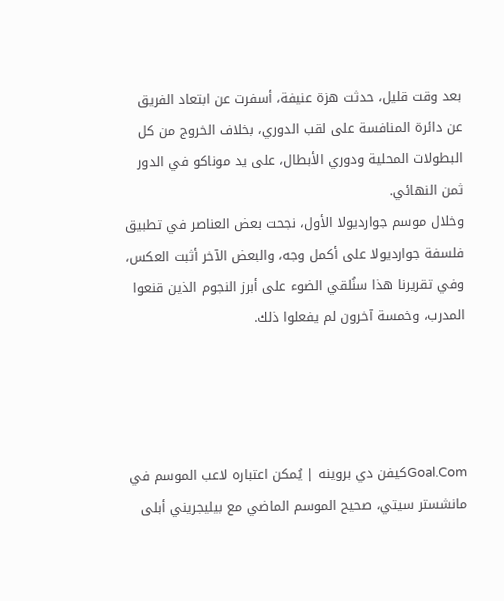بعد وقت قليل، حدثت هزة عنيفة، أسفرت عن ابتعاد الفريق عن دائرة المنافسة على لقب الدوري، بخلاف الخروج من كل البطولات المحلية ودوري الأبطال، على يد موناكو في الدور ثمن النهائي.
وخلال موسم جوارديولا الأول، نجحت بعض العناصر في تطبيق فلسفة جوارديولا على أكمل وجه، والبعض الآخر أثبت العكس، وفي تقريرنا هذا سنُلقي الضوء على أبرز النجوم الذين قنعوا المدرب، وخمسة آخرون لم يفعلوا ذلك.




Goal.Comكيفن دي بروينه | يُمكن اعتباره لاعب الموسم في مانشستر سيتي، صحيح الموسم الماضي مع بيليجريني أبلى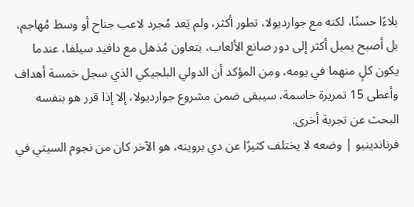بلاءًا حسنًا، لكنه مع جوارديولا، تطور أكثر، ولم يَعد مُجرد لاعب جناح أو وسط مُهاجم، بل أصبح يميل أكثر إلى دور صانع الألعاب، بتعاون مُذهل مع دافيد سيلفا، عندما يكون كلٍ منهما في يومه، ومن المؤكد أن الدولي البلجيكي الذي سجل خمسة أهداف وأعطى 15 تمريرة حاسمة، سيبقى ضمن مشروع جوارديولا، إلا إذا قرر هو بنفسه البحث عن تجربة أخرى.
فرناندينيو | وضعه لا يختلف كثيرًا عن دي بروينه، هو الآخر كان من نجوم السيتي في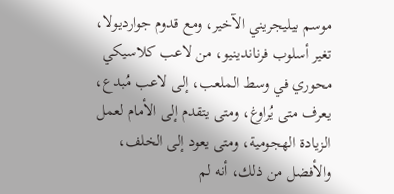موسم بيليجريني الآخير، ومع قدوم جوارديولا، تغير أسلوب فرناندينيو، من لاعب كلاسيكي محوري في وسط الملعب، إلى لاعب مُبدع، يعرف متى يُراوغ، ومتى يتقدم إلى الأمام لعمل الزيادة الهجومية، ومتى يعود إلى الخلف، والأفضل من ذلك، أنه لم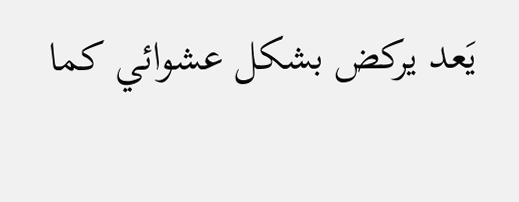يَعد يركض بشكل عشوائي كما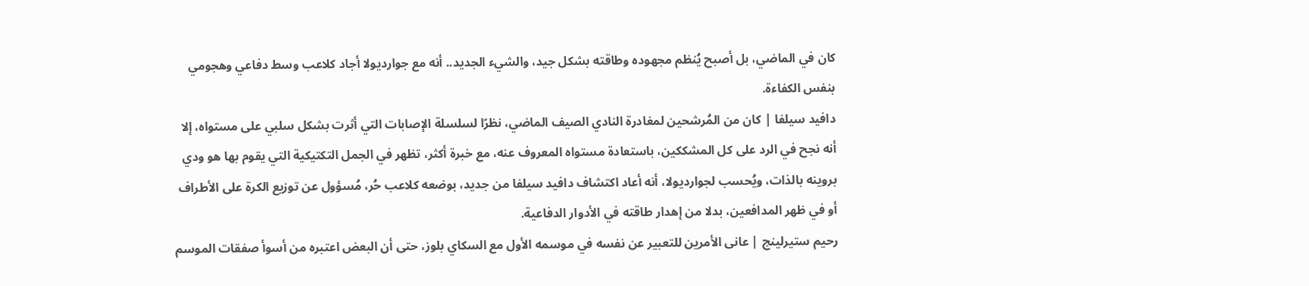كان في الماضي، بل أصبح يُنظم مجهوده وطاقته بشكل جيد، والشيء الجديد.. أنه مع جوارديولا أجاد كلاعب وسط دفاعي وهجومي بنفس الكفاءة.
دافيد سيلفا | كان من المُرشحين لمغادرة النادي الصيف الماضي، نظرًا لسلسلة الإصابات التي أثرت بشكل سلبي على مستواه، إلا أنه نجح في الرد على كل المشككين، باستعادة مستواه المعروف عنه، مع خبرة أكثر، تظهر في الجمل التكتيكية التي يقوم بها هو ودي بروينه بالذات، ويُحسب لجوارديولا، أنه أعاد اكتشاف دافيد سيلفا من جديد، بوضعه كلاعب حُر، مُسؤول عن توزيع الكرة على الأطراف أو في ظهر المدافعين، بدلا من إهدار طاقته في الأدوار الدفاعية.
رحيم ستيرلينج | عانى الأمرين للتعبير عن نفسه في موسمه الأول مع السكاي بلوز، حتى أن البعض اعتبره من أسوأ صفقات الموسم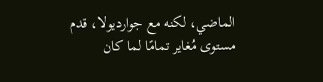الماضي، لكنه مع جوارديولا، قدم مستوى مُغاير تمامًا لما كان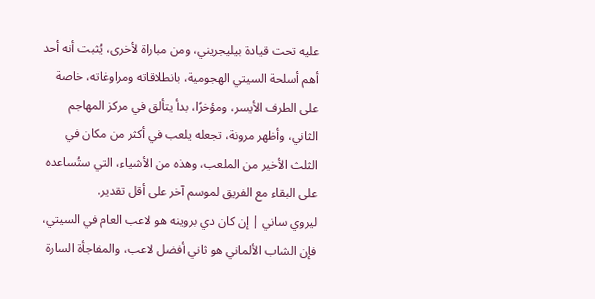عليه تحت قيادة بيليجريني، ومن مباراة لأخرى، يُثبت أنه أحد أهم أسلحة السيتي الهجومية، بانطلاقاته ومراوغاته، خاصة على الطرف الأيسر، ومؤخرًا، بدأ يتألق في مركز المهاجم الثاني، وأظهر مرونة، تجعله يلعب في أكثر من مكان في الثلث الأخير من الملعب، وهذه من الأشياء، التي ستُساعده على البقاء مع الفريق لموسم آخر على أقل تقدير.
ليروي ساني | إن كان دي بروينه هو لاعب العام في السيتي، فإن الشاب الألماني هو ثاني أفضل لاعب، والمفاجأة السارة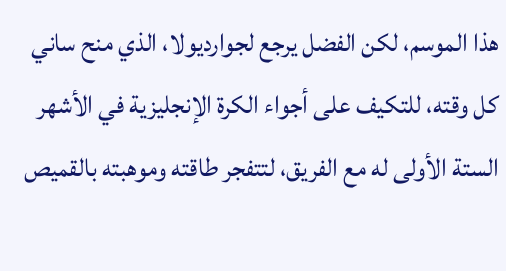هذا الموسم، لكن الفضل يرجع لجوارديولا، الذي منح ساني كل وقته، للتكيف على أجواء الكرة الإنجليزية في الأشهر الستة الأولى له مع الفريق، لتتفجر طاقته وموهبته بالقميص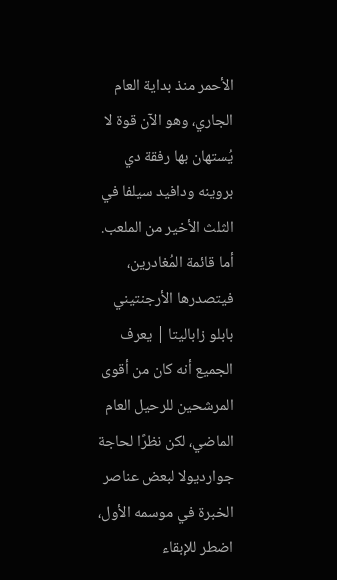الأحمر منذ بداية العام الجاري، وهو الآن قوة لا يُستهان بها رفقة دي بروينه ودافيد سيلفا في الثلث الأخير من الملعب.
أما قائمة المُغادرين، فيتصدرها الأرجنتيني بابلو زاباليتا | يعرف الجميع أنه كان من أقوى المرشحين للرحيل العام الماضي، لكن نظرًا لحاجة جوارديولا لبعض عناصر الخبرة في موسمه الأول، اضطر للإبقاء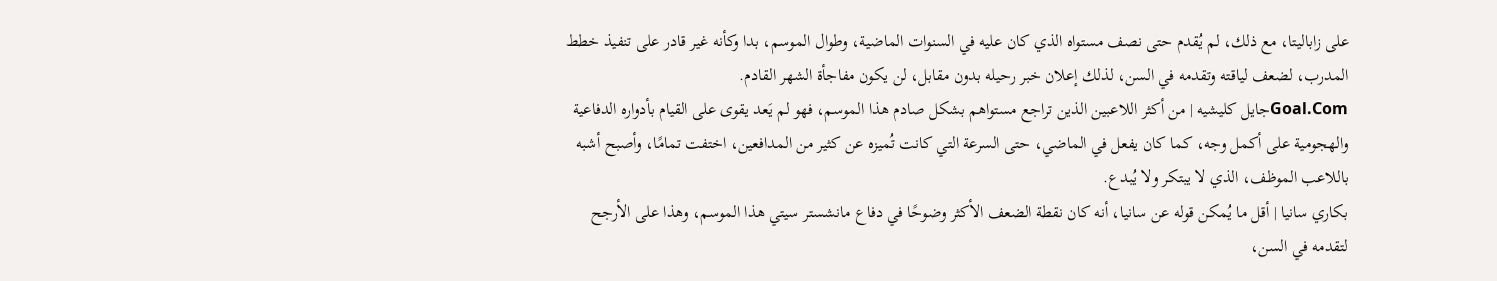على زاباليتا، مع ذلك، لم يُقدم حتى نصف مستواه الذي كان عليه في السنوات الماضية، وطوال الموسم، بدا وكأنه غير قادر على تنفيذ خطط المدرب، لضعف لياقته وتقدمه في السن، لذلك إعلان خبر رحيله بدون مقابل، لن يكون مفاجأة الشهر القادم.
Goal.Comجايل كليشيه | من أكثر اللاعبين الذين تراجع مستواهم بشكل صادم هذا الموسم، فهو لم يَعد يقوى على القيام بأدواره الدفاعية والهجومية على أكمل وجه، كما كان يفعل في الماضي، حتى السرعة التي كانت تُميزه عن كثير من المدافعين، اختفت تمامًا، وأصبح أشبه باللاعب الموظف، الذي لا يبتكر ولا يُبدع.
بكاري سانيا | أقل ما يُمكن قوله عن سانيا، أنه كان نقطة الضعف الأكثر وضوحًا في دفاع مانشستر سيتي هذا الموسم، وهذا على الأرجح لتقدمه في السن،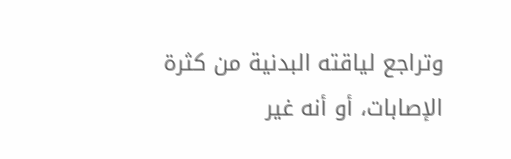وتراجع لياقته البدنية من كثرة الإصابات، أو أنه غير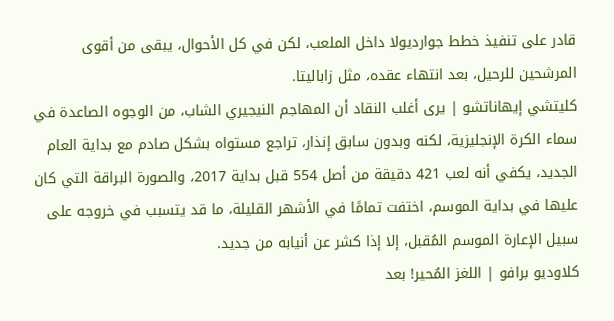قادر على تنفيذ خطط جوارديولا داخل الملعب، لكن في كل الأحوال، يبقى من أقوى المرشحين للرحيل، بعد انتهاء عقده، مثل زاباليتا.
كليتشي إيهاناتشو | يرى أغلب النقاد أن المهاجم النيجيري الشاب، من الوجوه الصاعدة في سماء الكرة الإنجليزية، لكنه وبدون سابق إنذار، تراجع مستواه بشكل صادم مع بداية العام الجديد، يكفي أنه لعب 421 دقيقة من أصل 554 قبل بداية 2017، والصورة البراقة التي كان عليها في بداية الموسم، اختفت تمامًا في الأشهر القليلة، ما قد يتسبب في خروجه على سبيل الإعارة الموسم المُقبل، إلا إذا كشر عن أنيابه من جديد.
كلاوديو برافو | اللغز المُحير! بعد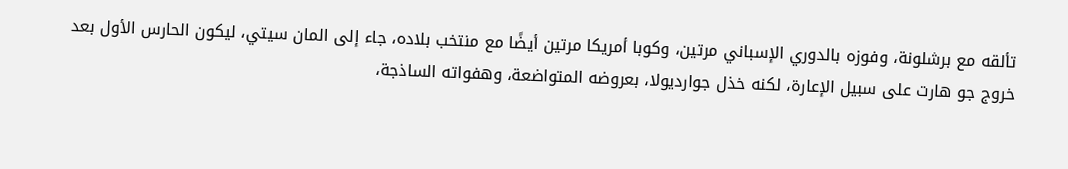تألقه مع برشلونة، وفوزه بالدوري الإسباني مرتين، وكوبا أمريكا مرتين أيضًا مع منتخب بلاده، جاء إلى المان سيتي، ليكون الحارس الأول بعد خروج جو هارت على سبيل الإعارة، لكنه خذل جوارديولا، بعروضه المتواضعة، وهفواته الساذجة،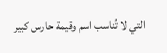التي لا تُناسب اسم وقيمة حارس كبير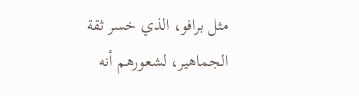مثل برافو، الذي خسر ثقة الجماهير، لشعورهم أنه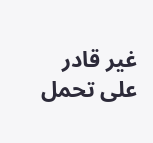غير قادر على تحمل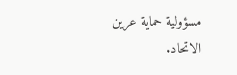مسؤولية حماية عرين الاتحاد.